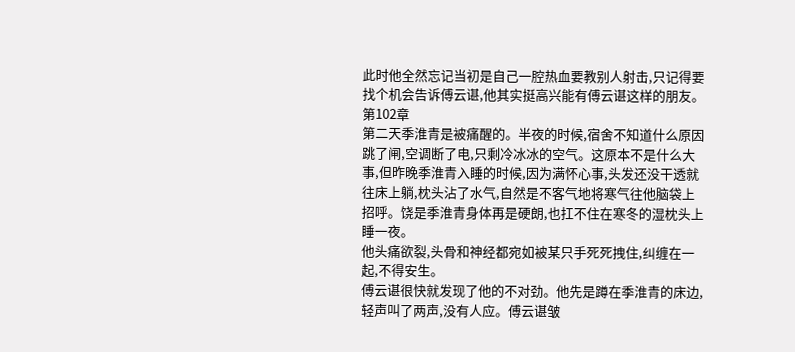此时他全然忘记当初是自己一腔热血要教别人射击,只记得要找个机会告诉傅云谌,他其实挺高兴能有傅云谌这样的朋友。
第102章
第二天季淮青是被痛醒的。半夜的时候,宿舍不知道什么原因跳了闸,空调断了电,只剩冷冰冰的空气。这原本不是什么大事,但昨晚季淮青入睡的时候,因为满怀心事,头发还没干透就往床上躺,枕头沾了水气,自然是不客气地将寒气往他脑袋上招呼。饶是季淮青身体再是硬朗,也扛不住在寒冬的湿枕头上睡一夜。
他头痛欲裂,头骨和神经都宛如被某只手死死拽住,纠缠在一起,不得安生。
傅云谌很快就发现了他的不对劲。他先是蹲在季淮青的床边,轻声叫了两声,没有人应。傅云谌皱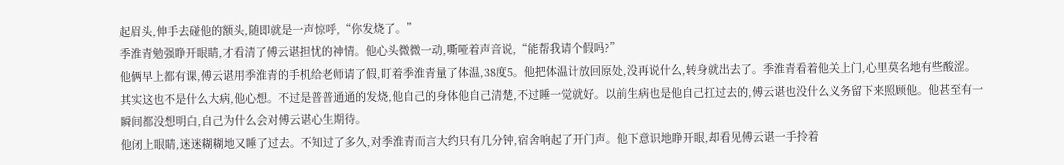起眉头,伸手去碰他的额头,随即就是一声惊呼,“你发烧了。”
季淮青勉强睁开眼睛,才看清了傅云谌担忧的神情。他心头微微一动,嘶哑着声音说,“能帮我请个假吗?”
他俩早上都有课,傅云谌用季淮青的手机给老师请了假,盯着季淮青量了体温,38度5。他把体温计放回原处,没再说什么,转身就出去了。季淮青看着他关上门,心里莫名地有些酸涩。
其实这也不是什么大病,他心想。不过是普普通通的发烧,他自己的身体他自己清楚,不过睡一觉就好。以前生病也是他自己扛过去的,傅云谌也没什么义务留下来照顾他。他甚至有一瞬间都没想明白,自己为什么会对傅云谌心生期待。
他闭上眼睛,迷迷糊糊地又睡了过去。不知过了多久,对季淮青而言大约只有几分钟,宿舍响起了开门声。他下意识地睁开眼,却看见傅云谌一手拎着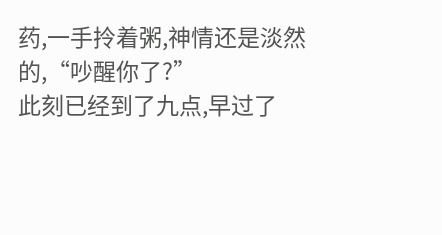药,一手拎着粥,神情还是淡然的,“吵醒你了?”
此刻已经到了九点,早过了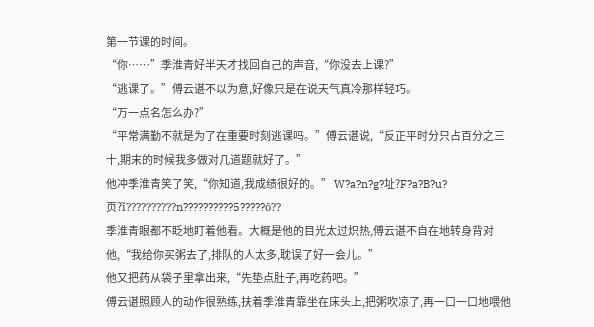第一节课的时间。
“你……”季淮青好半天才找回自己的声音,“你没去上课?”
“逃课了。”傅云谌不以为意,好像只是在说天气真冷那样轻巧。
“万一点名怎么办?”
“平常满勤不就是为了在重要时刻逃课吗。”傅云谌说,“反正平时分只占百分之三十,期末的时候我多做对几道题就好了。”
他冲季淮青笑了笑,“你知道,我成绩很好的。” W?a?n?g?址?F?a?B?u?页?ǐ??????????n??????????5?????ō??
季淮青眼都不眨地盯着他看。大概是他的目光太过炽热,傅云谌不自在地转身背对他,“我给你买粥去了,排队的人太多,耽误了好一会儿。”
他又把药从袋子里拿出来,“先垫点肚子,再吃药吧。”
傅云谌照顾人的动作很熟练,扶着季淮青靠坐在床头上,把粥吹凉了,再一口一口地喂他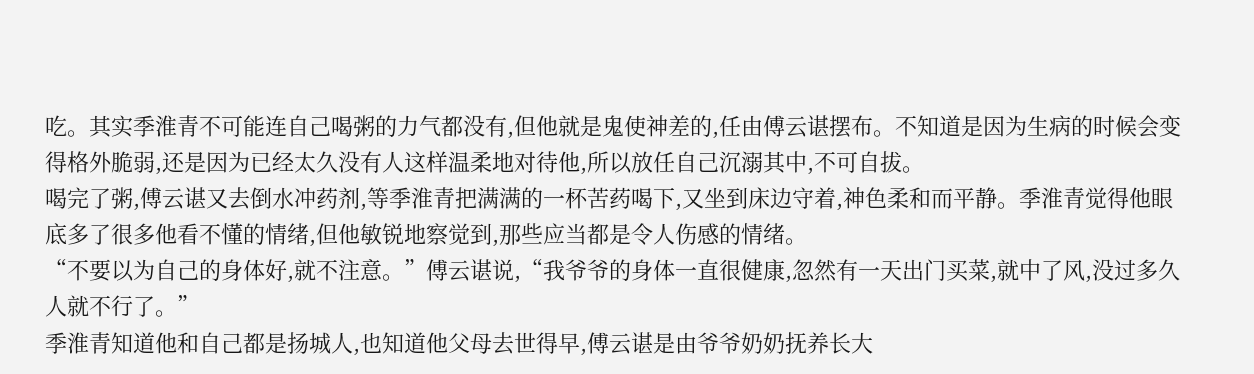吃。其实季淮青不可能连自己喝粥的力气都没有,但他就是鬼使神差的,任由傅云谌摆布。不知道是因为生病的时候会变得格外脆弱,还是因为已经太久没有人这样温柔地对待他,所以放任自己沉溺其中,不可自拔。
喝完了粥,傅云谌又去倒水冲药剂,等季淮青把满满的一杯苦药喝下,又坐到床边守着,神色柔和而平静。季淮青觉得他眼底多了很多他看不懂的情绪,但他敏锐地察觉到,那些应当都是令人伤感的情绪。
“不要以为自己的身体好,就不注意。”傅云谌说,“我爷爷的身体一直很健康,忽然有一天出门买菜,就中了风,没过多久人就不行了。”
季淮青知道他和自己都是扬城人,也知道他父母去世得早,傅云谌是由爷爷奶奶抚养长大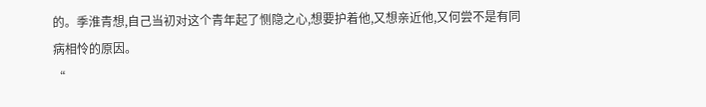的。季淮青想,自己当初对这个青年起了恻隐之心,想要护着他,又想亲近他,又何尝不是有同病相怜的原因。
“